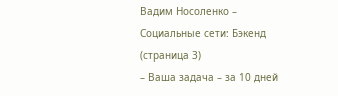Вадим Носоленко – Социальные сети: Бэкенд (страница 3)
– Ваша задача – за 10 дней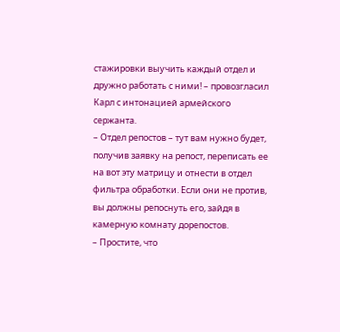стажировки выучить каждый отдел и дружно работать с ними! – провозгласил Карл с интонацией армейского сержанта.
– Отдел репостов – тут вам нужно будет, получив заявку на репост, переписать ее на вот эту матрицу и отнести в отдел фильтра обработки. Если они не против, вы должны репоснуть его, зайдя в камерную комнату дорепостов.
– Простите, что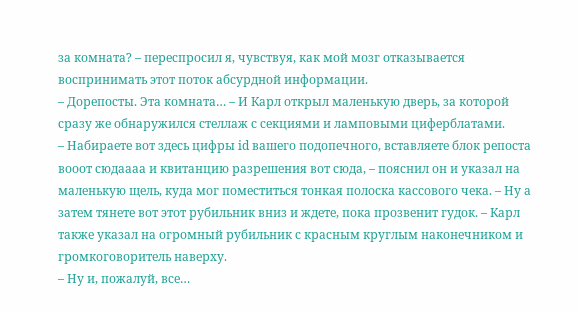за комната? – переспросил я, чувствуя, как мой мозг отказывается воспринимать этот поток абсурдной информации.
– Дорепосты. Эта комната… – И Карл открыл маленькую дверь, за которой сразу же обнаружился стеллаж с секциями и ламповыми циферблатами.
– Набираете вот здесь цифры id вашего подопечного, вставляете блок репоста вооот сюдаааа и квитанцию разрешения вот сюда, – пояснил он и указал на маленькую щель, куда мог поместиться тонкая полоска кассового чека. – Ну а затем тянете вот этот рубильник вниз и ждете, пока прозвенит гудок. – Карл также указал на огромный рубильник с красным круглым наконечником и громкоговоритель наверху.
– Ну и, пожалуй, все…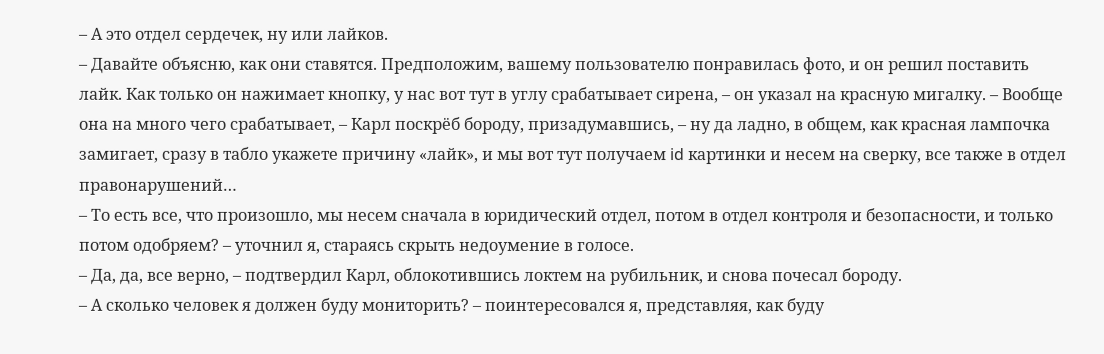– А это отдел сердечек, ну или лайков.
– Давайте объясню, как они ставятся. Предположим, вашему пользователю понравилась фото, и он решил поставить лайк. Как только он нажимает кнопку, у нас вот тут в углу срабатывает сирена, – он указал на красную мигалку. – Вообще она на много чего срабатывает, – Карл поскрёб бороду, призадумавшись, – ну да ладно, в общем, как красная лампочка замигает, сразу в табло укажете причину «лайк», и мы вот тут получаем id картинки и несем на сверку, все также в отдел правонарушений…
– То есть все, что произошло, мы несем сначала в юридический отдел, потом в отдел контроля и безопасности, и только потом одобряем? – уточнил я, стараясь скрыть недоумение в голосе.
– Да, да, все верно, – подтвердил Карл, облокотившись локтем на рубильник, и снова почесал бороду.
– А сколько человек я должен буду мониторить? – поинтересовался я, представляя, как буду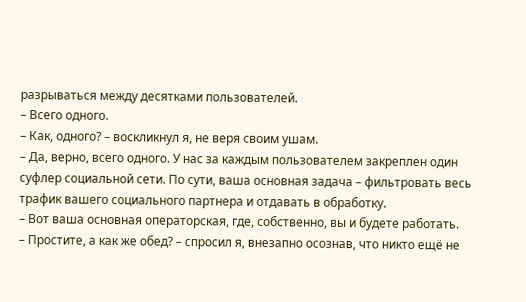разрываться между десятками пользователей.
– Всего одного.
– Как, одного? – воскликнул я, не веря своим ушам.
– Да, верно, всего одного. У нас за каждым пользователем закреплен один суфлер социальной сети. По сути, ваша основная задача – фильтровать весь трафик вашего социального партнера и отдавать в обработку.
– Вот ваша основная операторская, где, собственно, вы и будете работать.
– Простите, а как же обед? – спросил я, внезапно осознав, что никто ещё не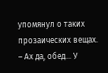упомянул о таких прозаических вещах.
– Ах да, обед… У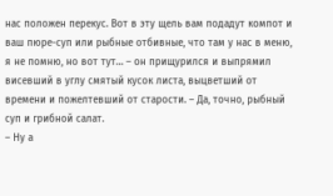нас положен перекус. Вот в эту щель вам подадут компот и ваш пюре-суп или рыбные отбивные, что там у нас в меню, я не помню, но вот тут… – он прищурился и выпрямил висевший в углу смятый кусок листа, выцветший от времени и пожелтевший от старости. – Да, точно, рыбный суп и грибной салат.
– Ну а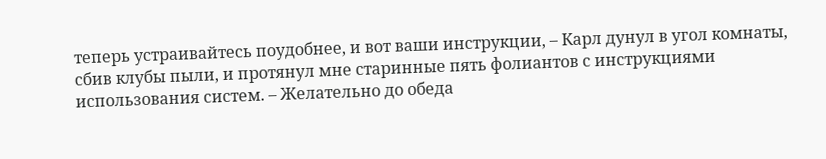теперь устраивайтесь поудобнее, и вот ваши инструкции, – Карл дунул в угол комнаты, сбив клубы пыли, и протянул мне старинные пять фолиантов с инструкциями использования систем. – Желательно до обеда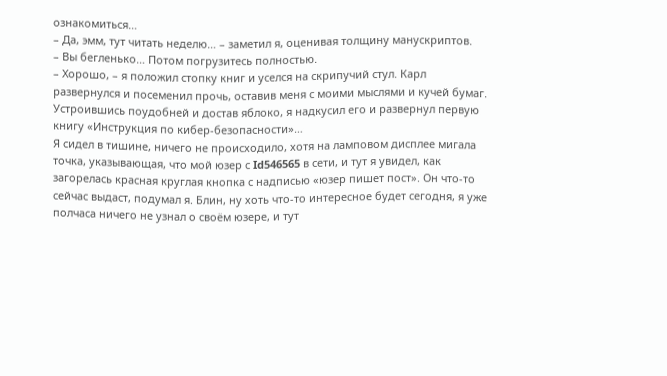ознакомиться…
– Да, эмм, тут читать неделю… – заметил я, оценивая толщину манускриптов.
– Вы бегленько… Потом погрузитесь полностью.
– Хорошо, – я положил стопку книг и уселся на скрипучий стул. Карл развернулся и посеменил прочь, оставив меня с моими мыслями и кучей бумаг. Устроившись поудобней и достав яблоко, я надкусил его и развернул первую книгу «Инструкция по кибер-безопасности»…
Я сидел в тишине, ничего не происходило, хотя на ламповом дисплее мигала точка, указывающая, что мой юзер с Id546565 в сети, и тут я увидел, как загорелась красная круглая кнопка с надписью «юзер пишет пост». Он что-то сейчас выдаст, подумал я. Блин, ну хоть что-то интересное будет сегодня, я уже полчаса ничего не узнал о своём юзере, и тут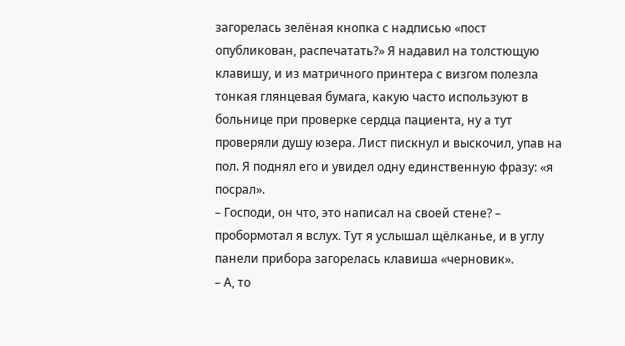загорелась зелёная кнопка с надписью «пост опубликован, распечатать?» Я надавил на толстющую клавишу, и из матричного принтера с визгом полезла тонкая глянцевая бумага, какую часто используют в больнице при проверке сердца пациента, ну а тут проверяли душу юзера. Лист пискнул и выскочил, упав на пол. Я поднял его и увидел одну единственную фразу: «я посрал».
– Господи, он что, это написал на своей стене? – пробормотал я вслух. Тут я услышал щёлканье, и в углу панели прибора загорелась клавиша «черновик».
– А, то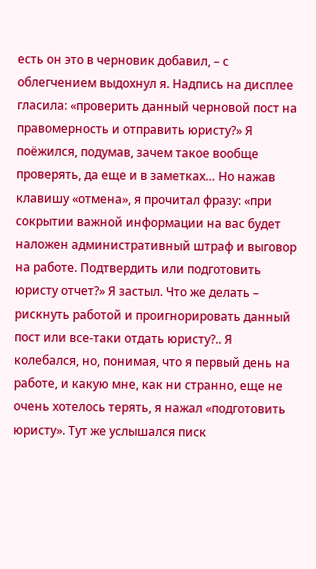есть он это в черновик добавил, – с облегчением выдохнул я. Надпись на дисплее гласила: «проверить данный черновой пост на правомерность и отправить юристу?» Я поёжился, подумав, зачем такое вообще проверять, да еще и в заметках… Но нажав клавишу «отмена», я прочитал фразу: «при сокрытии важной информации на вас будет наложен административный штраф и выговор на работе. Подтвердить или подготовить юристу отчет?» Я застыл. Что же делать – рискнуть работой и проигнорировать данный пост или все-таки отдать юристу?.. Я колебался, но, понимая, что я первый день на работе, и какую мне, как ни странно, еще не очень хотелось терять, я нажал «подготовить юристу». Тут же услышался писк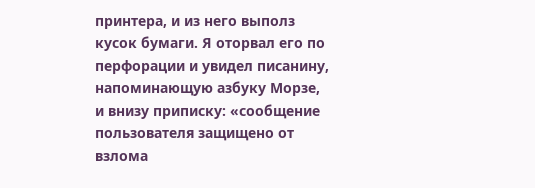принтера, и из него выполз кусок бумаги. Я оторвал его по перфорации и увидел писанину, напоминающую азбуку Морзе, и внизу приписку: «сообщение пользователя защищено от взлома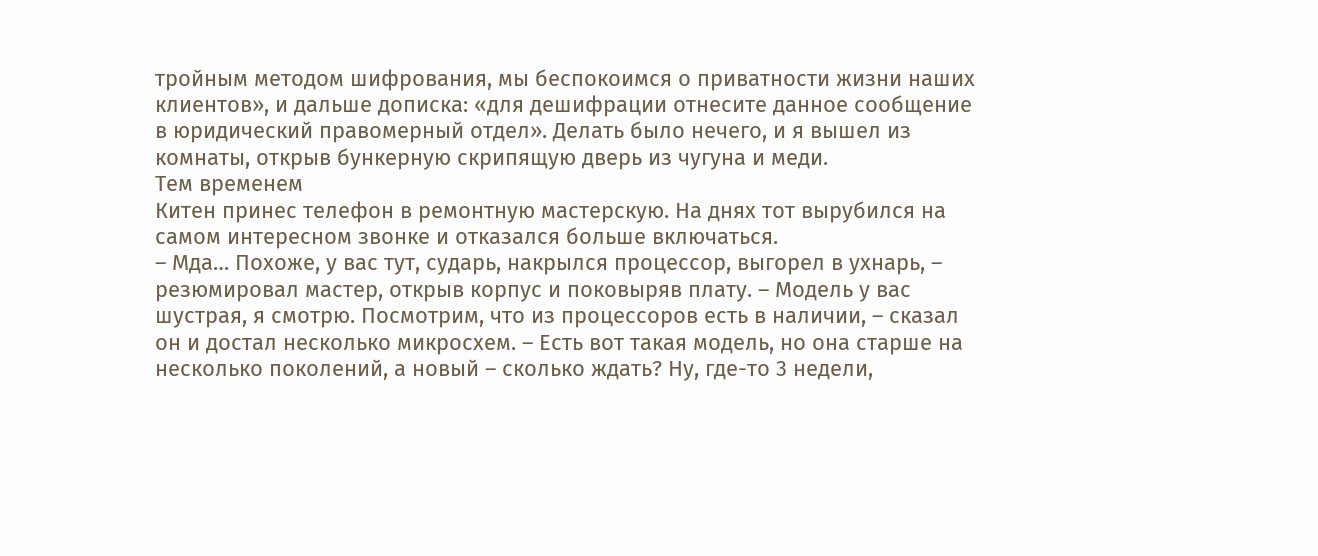тройным методом шифрования, мы беспокоимся о приватности жизни наших клиентов», и дальше дописка: «для дешифрации отнесите данное сообщение в юридический правомерный отдел». Делать было нечего, и я вышел из комнаты, открыв бункерную скрипящую дверь из чугуна и меди.
Тем временем
Китен принес телефон в ремонтную мастерскую. На днях тот вырубился на самом интересном звонке и отказался больше включаться.
– Мда… Похоже, у вас тут, сударь, накрылся процессор, выгорел в ухнарь, – резюмировал мастер, открыв корпус и поковыряв плату. – Модель у вас шустрая, я смотрю. Посмотрим, что из процессоров есть в наличии, – сказал он и достал несколько микросхем. – Есть вот такая модель, но она старше на несколько поколений, а новый – сколько ждать? Ну, где-то 3 недели,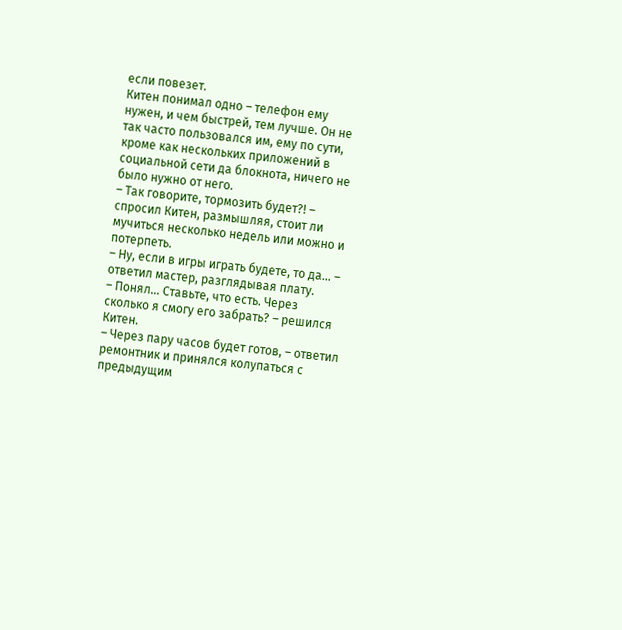если повезет.
Китен понимал одно – телефон ему нужен, и чем быстрей, тем лучше. Он не так часто пользовался им, ему по сути, кроме как нескольких приложений в социальной сети да блокнота, ничего не было нужно от него.
– Так говорите, тормозить будет?! – спросил Китен, размышляя, стоит ли мучиться несколько недель или можно и потерпеть.
– Ну, если в игры играть будете, то да… – ответил мастер, разглядывая плату.
– Понял… Ставьте, что есть. Через сколько я смогу его забрать? – решился Китен.
– Через пару часов будет готов, – ответил ремонтник и принялся колупаться с предыдущим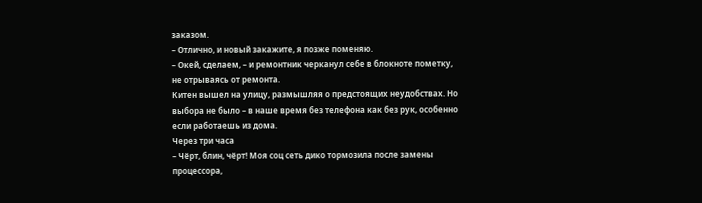заказом.
– Отлично, и новый закажите, я позже поменяю.
– Окей, сделаем, – и ремонтник черканул себе в блокноте пометку, не отрываясь от ремонта.
Китен вышел на улицу, размышляя о предстоящих неудобствах. Но выбора не было – в наше время без телефона как без рук, особенно если работаешь из дома.
Через три часа
– Чёрт, блин, чёрт! Моя соц сеть дико тормозила после замены процессора,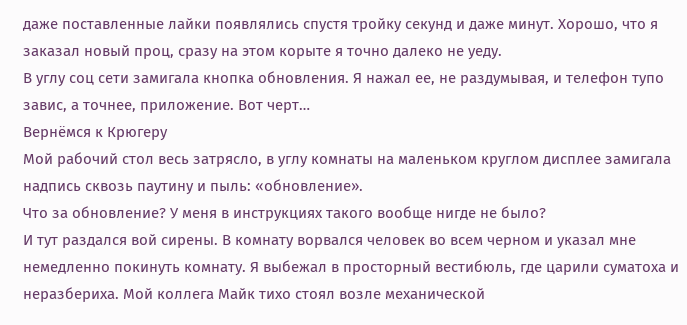даже поставленные лайки появлялись спустя тройку секунд и даже минут. Хорошо, что я заказал новый проц, сразу на этом корыте я точно далеко не уеду.
В углу соц сети замигала кнопка обновления. Я нажал ее, не раздумывая, и телефон тупо завис, а точнее, приложение. Вот черт…
Вернёмся к Крюгеру
Мой рабочий стол весь затрясло, в углу комнаты на маленьком круглом дисплее замигала надпись сквозь паутину и пыль: «обновление».
Что за обновление? У меня в инструкциях такого вообще нигде не было?
И тут раздался вой сирены. В комнату ворвался человек во всем черном и указал мне немедленно покинуть комнату. Я выбежал в просторный вестибюль, где царили суматоха и неразбериха. Мой коллега Майк тихо стоял возле механической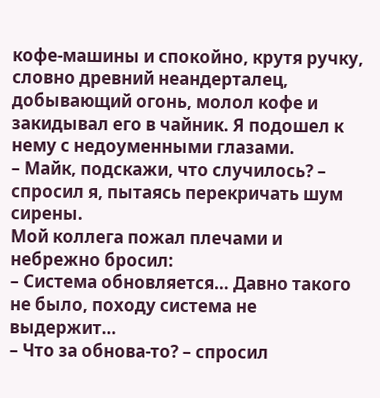кофе-машины и спокойно, крутя ручку, словно древний неандерталец, добывающий огонь, молол кофе и закидывал его в чайник. Я подошел к нему с недоуменными глазами.
– Майк, подскажи, что случилось? – спросил я, пытаясь перекричать шум сирены.
Мой коллега пожал плечами и небрежно бросил:
– Система обновляется… Давно такого не было, походу система не выдержит…
– Что за обнова-то? – спросил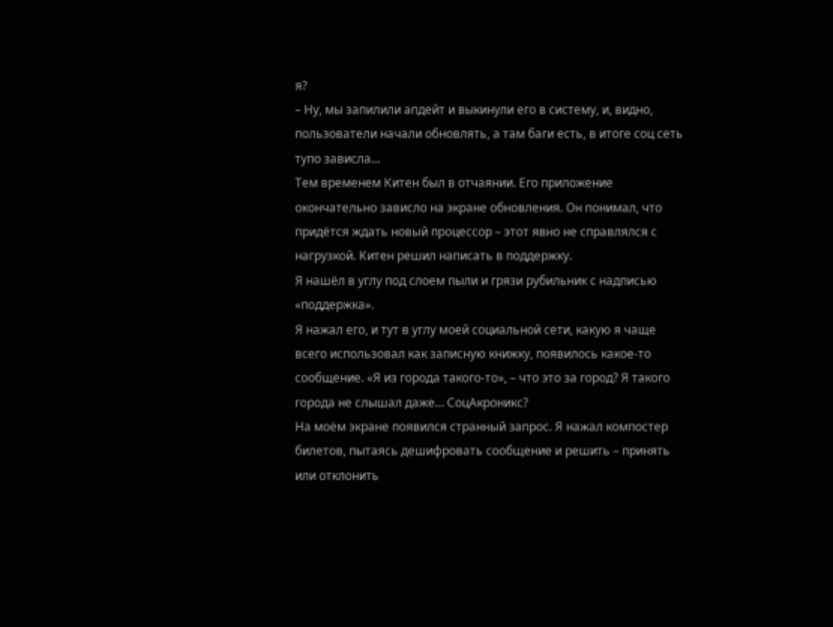я?
– Ну, мы запилили апдейт и выкинули его в систему, и, видно, пользователи начали обновлять, а там баги есть, в итоге соц сеть тупо зависла…
Тем временем Китен был в отчаянии. Его приложение окончательно зависло на экране обновления. Он понимал, что придётся ждать новый процессор – этот явно не справлялся с нагрузкой. Китен решил написать в поддержку.
Я нашёл в углу под слоем пыли и грязи рубильник с надписью «поддержка».
Я нажал его, и тут в углу моей социальной сети, какую я чаще всего использовал как записную книжку, появилось какое-то сообщение. «Я из города такого-то», – что это за город? Я такого города не слышал даже… СоцАкроникс?
На моём экране появился странный запрос. Я нажал компостер билетов, пытаясь дешифровать сообщение и решить – принять или отклонить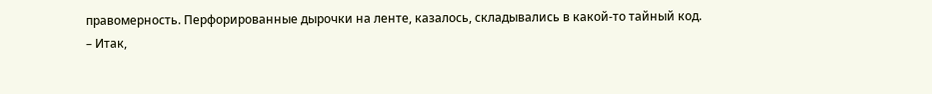правомерность. Перфорированные дырочки на ленте, казалось, складывались в какой-то тайный код.
– Итак,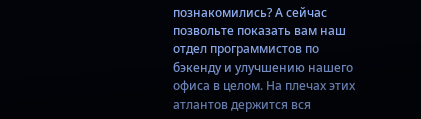познакомились? А сейчас позвольте показать вам наш отдел программистов по бэкенду и улучшению нашего офиса в целом. На плечах этих атлантов держится вся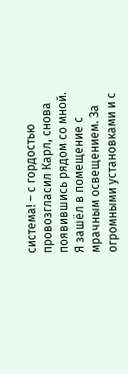система! – с гордостью провозгласил Карл, снова появившись рядом со мной.
Я зашёл в помещение с мрачным освещением. За огромными установками и с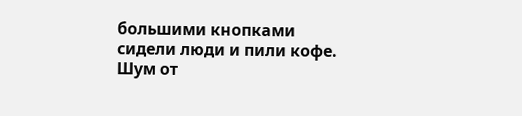большими кнопками сидели люди и пили кофе. Шум от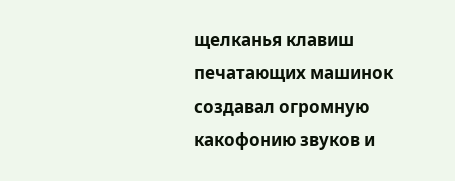щелканья клавиш печатающих машинок создавал огромную какофонию звуков и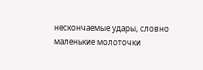нескончаемые удары, словно маленькие молоточки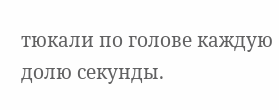тюкали по голове каждую долю секунды.